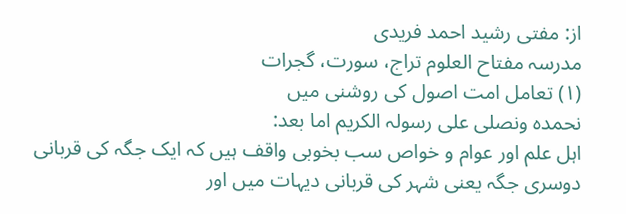از: مفتی رشید احمد فریدی
مدرسہ مفتاح العلوم تراج، سورت، گجرات
(۱) تعامل امت اصول کی روشنی میں
نحمدہ ونصلی علی رسولہ الکریم اما بعد:
اہل علم اور عوام و خواص سب بخوبی واقف ہیں کہ ایک جگہ کی قربانی دوسری جگہ یعنی شہر کی قربانی دیہات میں اور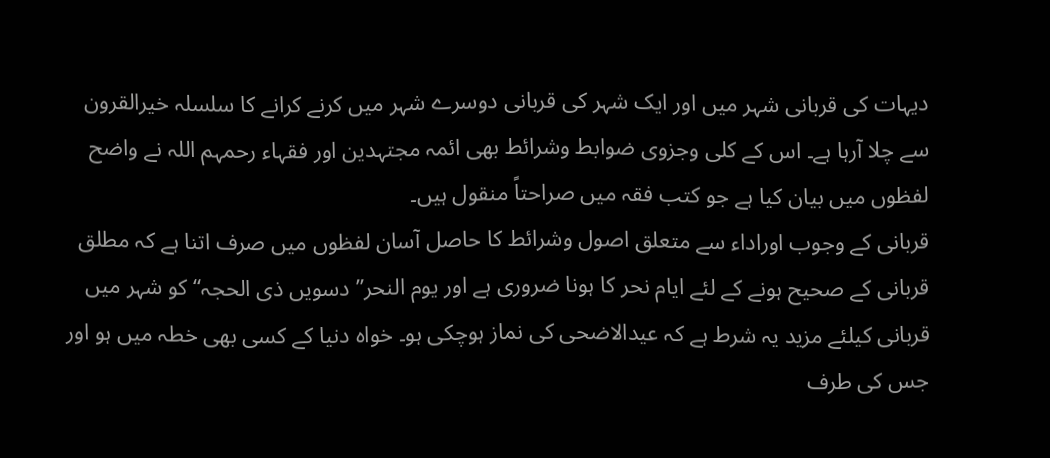دیہات کی قربانی شہر میں اور ایک شہر کی قربانی دوسرے شہر میں کرنے کرانے کا سلسلہ خیرالقرون سے چلا آرہا ہے۔ اس کے کلی وجزوی ضوابط وشرائط بھی ائمہ مجتہدین اور فقہاء رحمہم اللہ نے واضح لفظوں میں بیان کیا ہے جو کتب فقہ میں صراحتاً منقول ہیں۔
قربانی کے وجوب اوراداء سے متعلق اصول وشرائط کا حاصل آسان لفظوں میں صرف اتنا ہے کہ مطلق قربانی کے صحیح ہونے کے لئے ایام نحر کا ہونا ضروری ہے اور یوم النحر” دسویں ذی الحجہ“ کو شہر میں قربانی کیلئے مزید یہ شرط ہے کہ عیدالاضحی کی نماز ہوچکی ہو۔ خواہ دنیا کے کسی بھی خطہ میں ہو اور جس کی طرف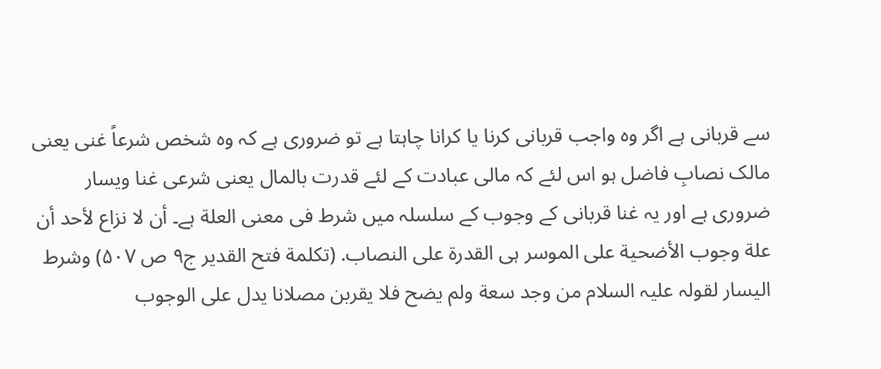سے قربانی ہے اگر وہ واجب قربانی کرنا یا کرانا چاہتا ہے تو ضروری ہے کہ وہ شخص شرعاً غنی یعنی مالک نصابِ فاضل ہو اس لئے کہ مالی عبادت کے لئے قدرت بالمال یعنی شرعی غنا ویسار ضروری ہے اور یہ غنا قربانی کے وجوب کے سلسلہ میں شرط فی معنی العلة ہے۔ أن لا نزاع لأحد أن علة وجوب الأضحیة علی الموسر ہی القدرة علی النصاب. (تکلمة فتح القدیر ج۹ ص ۵۰۷) وشرط الیسار لقولہ علیہ السلام من وجد سعة ولم یضح فلا یقربن مصلانا یدل علی الوجوب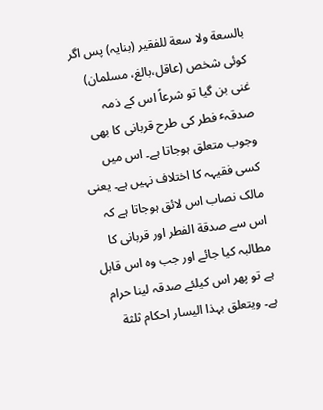بالسعة ولا سعة للفقیر (بنایہ) پس اگر کوئی شخص (عاقل،بالغ، مسلمان) غنی بن گیا تو شرعاً اس کے ذمہ صدقہٴ فطر کی طرح قربانی کا بھی وجوب متعلق ہوجاتا ہے۔ اس میں کسی فقیہہ کا اختلاف نہیں ہے۔ یعنی مالک نصاب اس لائق ہوجاتا ہے کہ اس سے صدقة الفطر اور قربانی کا مطالبہ کیا جائے اور جب وہ اس قابل ہے تو پھر اس کیلئے صدقہ لینا حرام ہے۔ ویتعلق بہذا الیسار احکام ثلثة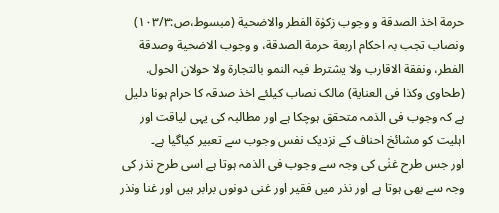حرمة اخذ الصدقة و وجوب زکوٰة الفطر والاضحیة (مبسوط،ص:۱۰۳/۳) ونصاب تجب بہ احکام اربعة حرمة الصدقة، و وجوب الاضحیة وصدقة الفطر، ونفقة الاقارب ولا یشترط فیہ النمو بالتجارة ولا حولان الحول. (طحاوی وکذا فی العنایة) مالک نصاب کیلئے اخذ صدقہ کا حرام ہونا دلیل ہے کہ وجوب فی الذمہ متحقق ہوچکا ہے اور مطالبہ کی یہی لیاقت اور اہلیت کو مشائخ احناف کے نزدیک نفس وجوب سے تعبیر کیاگیا ہے۔
اور جس طرح غنٰی کی وجہ سے وجوب فی الذمہ ہوتا ہے اسی طرح نذر کی وجہ سے بھی ہوتا ہے اور نذر میں فقیر اور غنی دونوں برابر ہیں اور غنا ونذر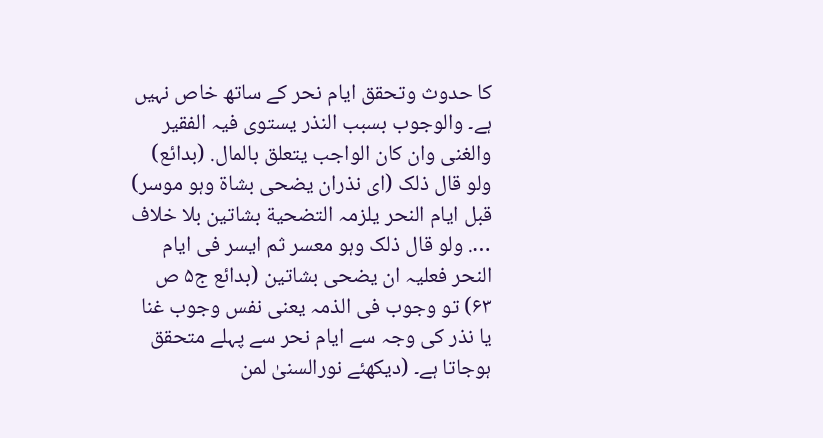کا حدوث وتحقق ایام نحر کے ساتھ خاص نہیں ہے۔ والوجوب بسبب النذر یستوی فیہ الفقیر والغنی وان کان الواجب یتعلق بالمال. (بدائع) ولو قال ذلک (ای نذران یضحی بشاة وہو موسر) قبل ایام النحر یلزمہ التضحیة بشاتین بلا خلاف …. ولو قال ذلک وہو معسر ثم ایسر فی ایام النحر فعلیہ ان یضحی بشاتین (بدائع ج۵ ص ۶۳) تو وجوب فی الذمہ یعنی نفس وجوب غنا یا نذر کی وجہ سے ایام نحر سے پہلے متحقق ہوجاتا ہے۔ (دیکھئے نورالسنیٰ لمن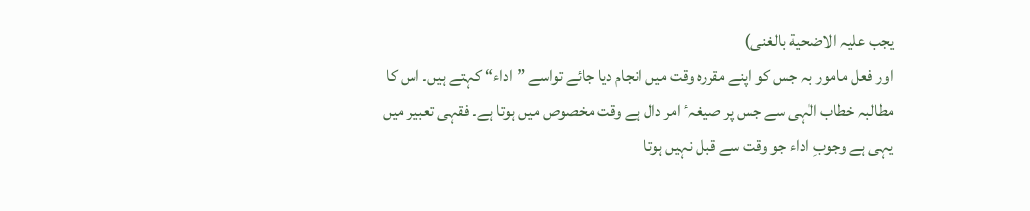یجب علیہ الاضحیة بالغنی)
اور فعل مامور بہ جس کو اپنے مقررہ وقت میں انجام دیا جائے تواسے ”اداء“ کہتے ہیں۔ اس کا مطالبہ خطاب الٰہی سے جس پر صیغہٴ امر دال ہے وقت مخصوص میں ہوتا ہے۔ فقہی تعبیر میں یہی ہے وجوبِ اداء جو وقت سے قبل نہیں ہوتا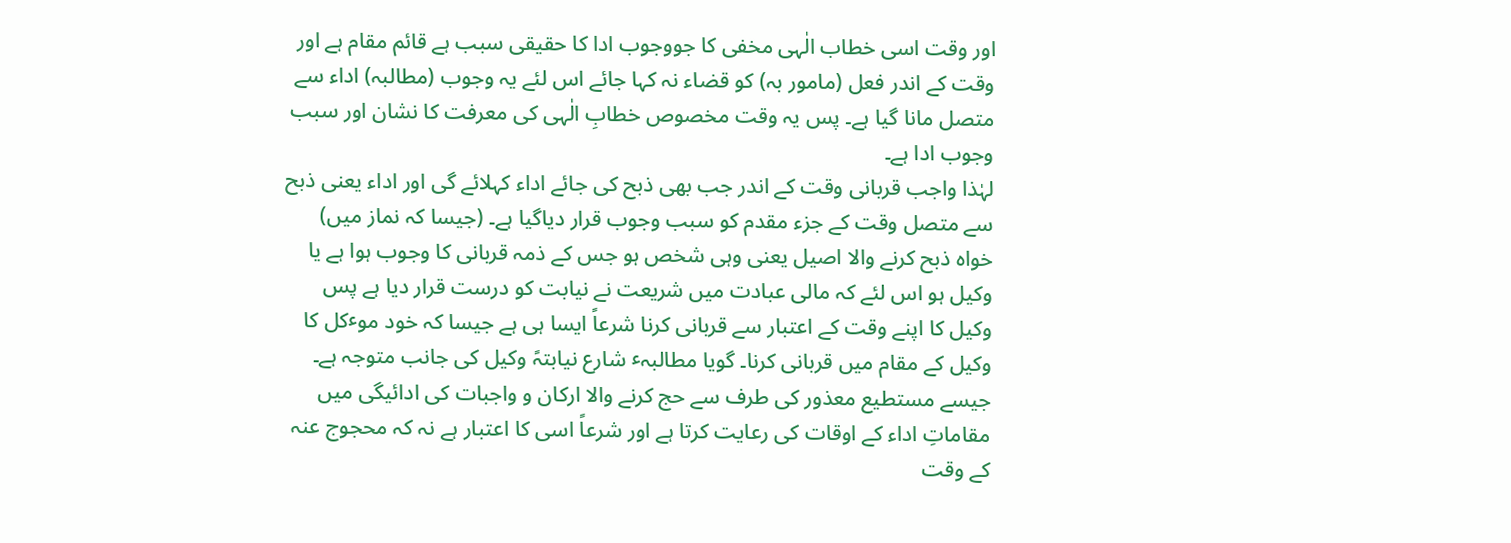اور وقت اسی خطاب الٰہی مخفی کا جووجوب ادا کا حقیقی سبب ہے قائم مقام ہے اور وقت کے اندر فعل (مامور بہ) کو قضاء نہ کہا جائے اس لئے یہ وجوب (مطالبہ) اداء سے متصل مانا گیا ہے۔ پس یہ وقت مخصوص خطابِ الٰہی کی معرفت کا نشان اور سبب وجوب ادا ہے۔
لہٰذا واجب قربانی وقت کے اندر جب بھی ذبح کی جائے اداء کہلائے گی اور اداء یعنی ذبح سے متصل وقت کے جزء مقدم کو سبب وجوب قرار دیاگیا ہے۔ (جیسا کہ نماز میں) خواہ ذبح کرنے والا اصیل یعنی وہی شخص ہو جس کے ذمہ قربانی کا وجوب ہوا ہے یا وکیل ہو اس لئے کہ مالی عبادت میں شریعت نے نیابت کو درست قرار دیا ہے پس وکیل کا اپنے وقت کے اعتبار سے قربانی کرنا شرعاً ایسا ہی ہے جیسا کہ خود موٴکل کا وکیل کے مقام میں قربانی کرنا۔ گویا مطالبہٴ شارع نیابتہً وکیل کی جانب متوجہ ہے۔ جیسے مستطیع معذور کی طرف سے حج کرنے والا ارکان و واجبات کی ادائیگی میں مقاماتِ اداء کے اوقات کی رعایت کرتا ہے اور شرعاً اسی کا اعتبار ہے نہ کہ محجوج عنہ کے وقت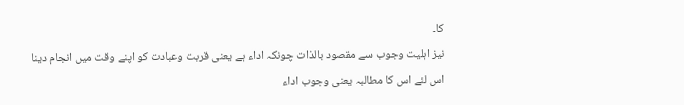کا۔
نیز اہلیت وجوب سے مقصود بالذات چونکہ اداء ہے یعنی قربت وعبادت کو اپنے وقت میں انجام دینا اس لئے اس کا مطالبہ یعنی وجوب اداء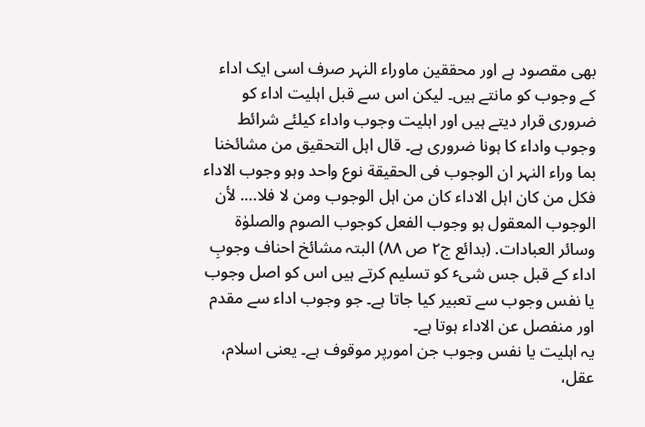بھی مقصود ہے اور محققین ماوراء النہر صرف اسی ایک اداء کے وجوب کو مانتے ہیں۔ لیکن اس سے قبل اہلیت اداء کو ضروری قرار دیتے ہیں اور اہلیت وجوب واداء کیلئے شرائط وجوب واداء کا ہونا ضروری ہے۔ قال اہل التحقیق من مشائخنا بما وراء النہر ان الوجوب فی الحقیقة نوع واحد وہو وجوب الاداء فکل من کان اہل الاداء کان من اہل الوجوب ومن لا فلا…. لأن الوجوب المعقول ہو وجوب الفعل کوجوب الصوم والصلوٰة وسائر العبادات. (بدائع ج۲ ص ۸۸) البتہ مشائخ احناف وجوبِ اداء کے قبل جس شیٴ کو تسلیم کرتے ہیں اس کو اصل وجوب یا نفس وجوب سے تعبیر کیا جاتا ہے۔ جو وجوب اداء سے مقدم اور منفصل عن الاداء ہوتا ہے۔
یہ اہلیت یا نفس وجوب جن امورپر موقوف ہے۔ یعنی اسلام، عقل،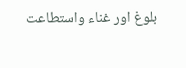بلوغ اور غناء واستطاعت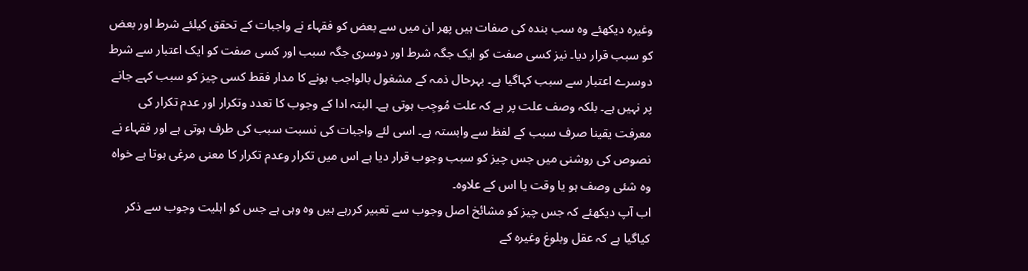وغیرہ دیکھئے وہ سب بندہ کی صفات ہیں پھر ان میں سے بعض کو فقہاء نے واجبات کے تحقق کیلئے شرط اور بعض کو سبب قرار دیا۔ نیز کسی صفت کو ایک جگہ شرط اور دوسری جگہ سبب اور کسی صفت کو ایک اعتبار سے شرط دوسرے اعتبار سے سبب کہاگیا ہے۔ بہرحال ذمہ کے مشغول بالواجب ہونے کا مدار فقط کسی چیز کو سبب کہے جانے پر نہیں ہے۔ بلکہ وصف علت پر ہے کہ علت مُوجِب ہوتی ہے۔ البتہ ادا کے وجوب کا تعدد وتکرار اور عدم تکرار کی معرفت یقینا صرف سبب کے لفظ سے وابستہ ہے۔ اسی لئے واجبات کی نسبت سبب کی طرف ہوتی ہے اور فقہاء نے نصوص کی روشنی میں جس چیز کو سبب وجوب قرار دیا ہے اس میں تکرار وعدم تکرار کا معنی مرعٰی ہوتا ہے خواہ وہ شئی وصف ہو یا وقت یا اس کے علاوہ۔
اب آپ دیکھئے کہ جس چیز کو مشائخ اصل وجوب سے تعبیر کررہے ہیں وہ وہی ہے جس کو اہلیت وجوب سے ذکر کیاگیا ہے کہ عقل وبلوغ وغیرہ کے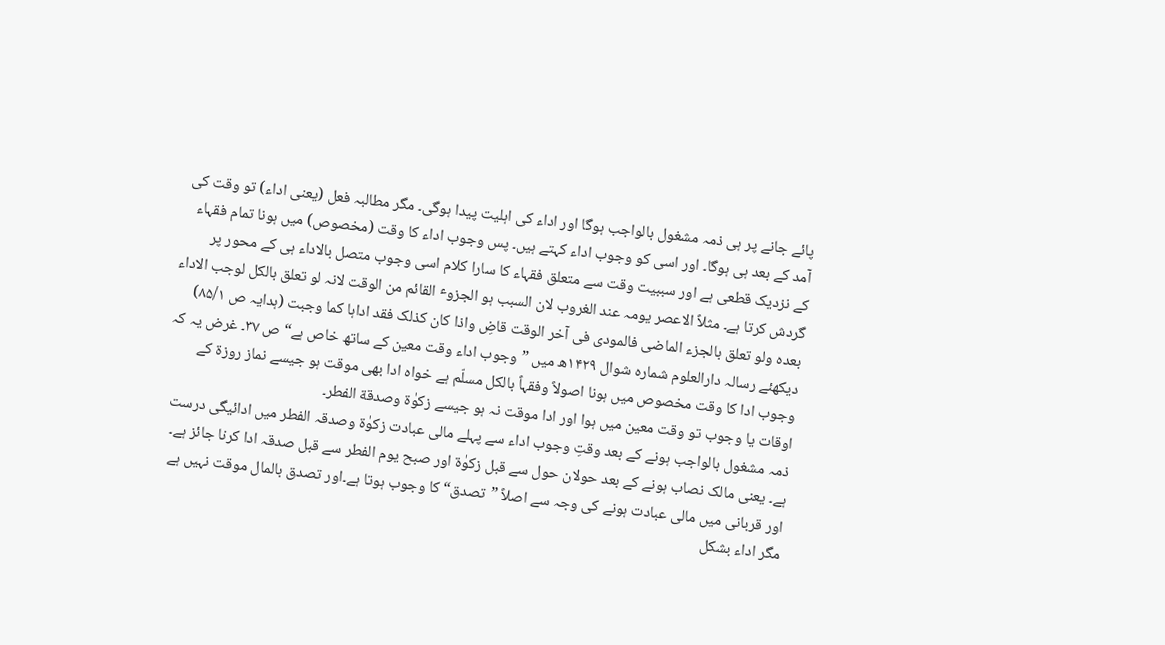پائے جانے پر ہی ذمہ مشغول بالواجب ہوگا اور اداء کی اہلیت پیدا ہوگی۔ مگر مطالبہ فعل (یعنی اداء) تو وقت کی آمد کے بعد ہی ہوگا۔ اور اسی کو وجوب اداء کہتے ہیں۔ پس وجوب اداء کا وقت (مخصوص) میں ہونا تمام فقہاء کے نزدیک قطعی ہے اور سببیت وقت سے متعلق فقہاء کا سارا کلام اسی وجوب متصل بالاداء ہی کے محور پر گردش کرتا ہے۔ مثلاً الاعصر یومہ عند الغروب لان السبب ہو الجزوٴ القائم من الوقت لانہ لو تعلق بالکل لوجب الاداء بعدہ ولو تعلق بالجزء الماضی فالمودی فی آخر الوقت قاضِ واذا کان کذلک فقد اداہا کما وجبت (ہدایہ ص ۸۵/۱) دیکھئے رسالہ دارالعلوم شمارہ شوال ۱۴۲۹ھ میں ”وجوب اداء وقت معین کے ساتھ خاص ہے“ ص ۳۷۔ غرض یہ کہ وجوب ادا کا وقت مخصوص میں ہونا اصولاً وفقہاً بالکل مسلّم ہے خواہ ادا بھی موقت ہو جیسے نماز روزة کے اوقات یا وجوب تو وقت معین میں ہوا اور ادا موقت نہ ہو جیسے زکوٰة وصدقة الفطر۔
ذمہ مشغول بالواجب ہونے کے بعد وقتِ وجوب اداء سے پہلے مالی عبادت زکوٰة وصدقہ الفطر میں ادائیگی درست ہے۔ یعنی مالک نصاب ہونے کے بعد حولان حول سے قبل زکوٰة اور صبح یوم الفطر سے قبل صدقہ ادا کرنا جائز ہے۔ اور قربانی میں مالی عبادت ہونے کی وجہ سے اصلاً ”تصدق“ کا وجوب ہوتا ہے۔اور تصدق بالمال موقت نہیں ہے مگر اداء بشکل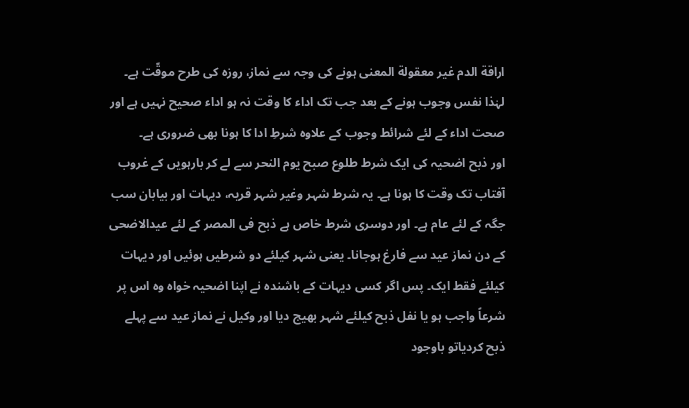اراقة الدم غیر معقولة المعنی ہونے کی وجہ سے نماز، روزہ کی طرح موقّت ہے۔ لہٰذا نفس وجوب ہونے کے بعد جب تک اداء کا وقت نہ ہو اداء صحیح نہیں ہے اور صحت اداء کے لئے شرائط وجوب کے علاوہ شرطِ ادا کا ہونا بھی ضروری ہے۔
اور ذبح اضحیہ کی ایک شرط طلوع صبح یوم النحر سے لے کر بارہویں کے غروب آفتاب تک وقت کا ہونا ہے۔ یہ شرط شہر وغیر شہر قریہ، دیہات اور بیابان سب جگہ کے لئے عام ہے۔ اور دوسری شرط خاص ہے ذبح فی المصر کے لئے عیدالاضحی کے دن نماز عید سے فارغ ہوجانا۔ یعنی شہر کیلئے دو شرطیں ہوئیں اور دیہات کیلئے فقط ایک۔ پس اگر کسی دیہات کے باشندہ نے اپنا اضحیہ خواہ وہ اس پر شرعاً واجب ہو یا نفل ذبح کیلئے شہر بھیج دیا اور وکیل نے نماز عید سے پہلے ذبح کردیاتو باوجود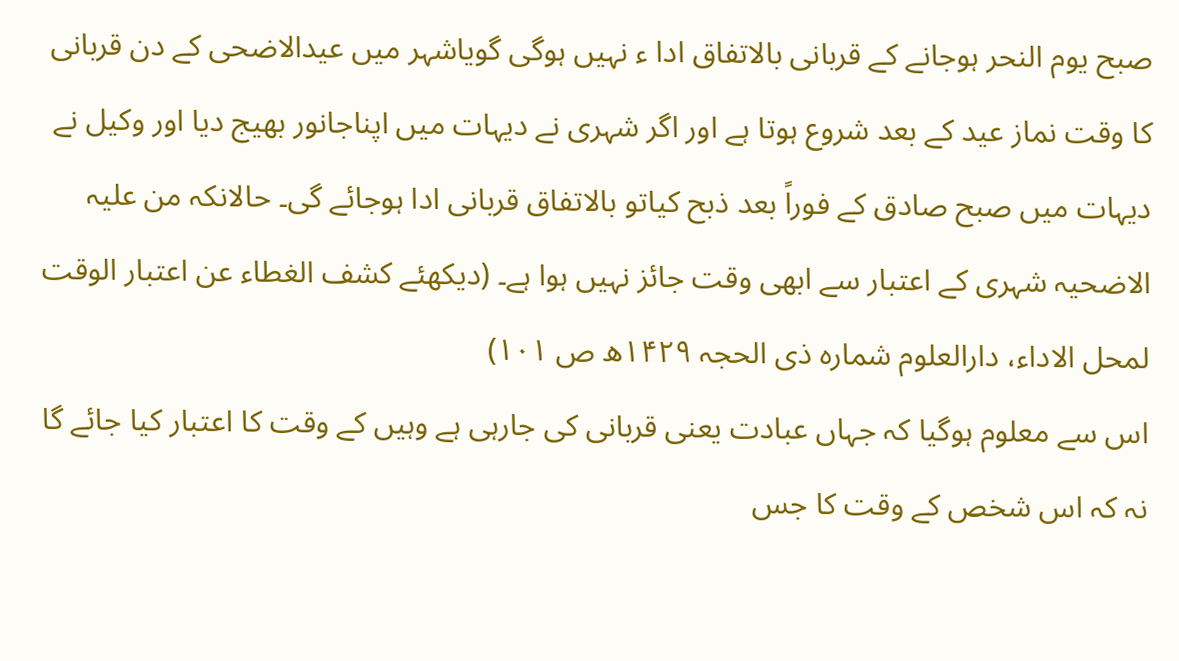صبح یوم النحر ہوجانے کے قربانی بالاتفاق ادا ء نہیں ہوگی گویاشہر میں عیدالاضحی کے دن قربانی کا وقت نماز عید کے بعد شروع ہوتا ہے اور اگر شہری نے دیہات میں اپناجانور بھیج دیا اور وکیل نے دیہات میں صبح صادق کے فوراً بعد ذبح کیاتو بالاتفاق قربانی ادا ہوجائے گی۔ حالانکہ من علیہ الاضحیہ شہری کے اعتبار سے ابھی وقت جائز نہیں ہوا ہے۔ (دیکھئے کشف الغطاء عن اعتبار الوقت لمحل الاداء، دارالعلوم شمارہ ذی الحجہ ۱۴۲۹ھ ص ۱۰۱)
اس سے معلوم ہوگیا کہ جہاں عبادت یعنی قربانی کی جارہی ہے وہیں کے وقت کا اعتبار کیا جائے گا نہ کہ اس شخص کے وقت کا جس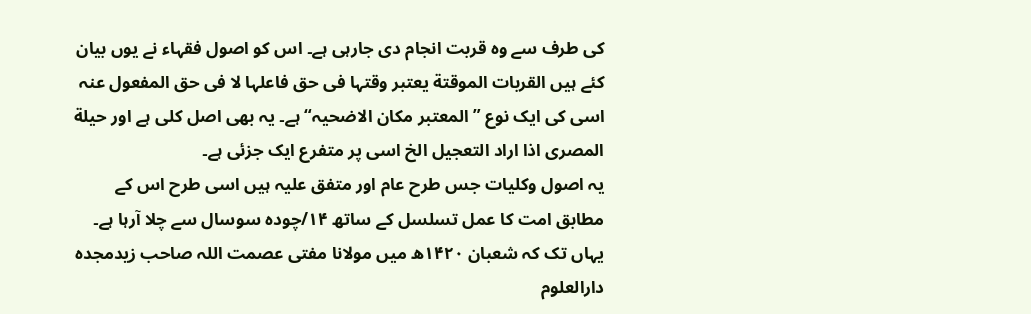کی طرف سے وہ قربت انجام دی جارہی ہے۔ اس کو اصول فقہاء نے یوں بیان کئے ہیں القربات الموقتة یعتبر وقتہا فی حق فاعلہا لا فی حق المفعول عنہ اسی کی ایک نوع ”المعتبر مکان الاضحیہ“ ہے۔ یہ بھی اصل کلی ہے اور حیلة المصری اذا اراد التعجیل الخ اسی پر متفرع ایک جزئی ہے۔
یہ اصول وکلیات جس طرح عام اور متفق علیہ ہیں اسی طرح اس کے مطابق امت کا عمل تسلسل کے ساتھ ۱۴/چودہ سوسال سے چلا آرہا ہے۔ یہاں تک کہ شعبان ۱۴۲۰ھ میں مولانا مفتی عصمت اللہ صاحب زیدمجدہ دارالعلوم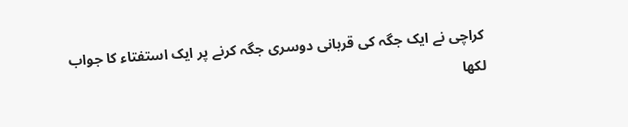کراچی نے ایک جگہ کی قربانی دوسری جگہ کرنے پر ایک استفتاء کا جواب لکھا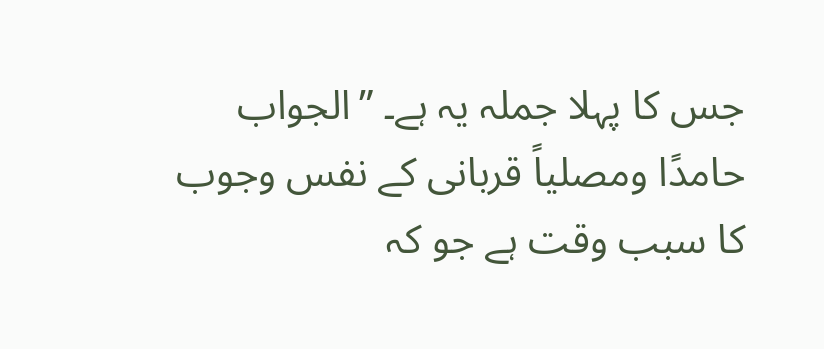جس کا پہلا جملہ یہ ہے۔ ”الجواب حامدًا ومصلیاً قربانی کے نفس وجوب کا سبب وقت ہے جو کہ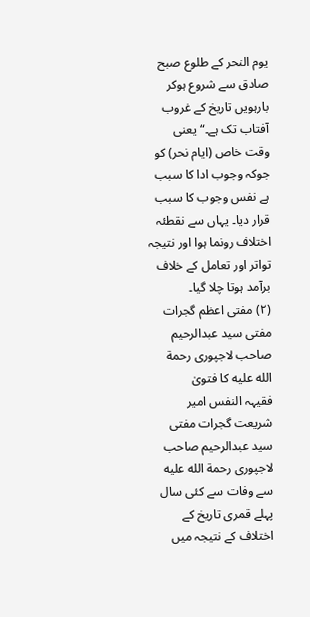یوم النحر کے طلوع صبح صادق سے شروع ہوکر بارہویں تاریخ کے غروب آفتاب تک ہے۔“ یعنی وقت خاص (ایام نحر) کو جوکہ وجوب ادا کا سبب ہے نفس وجوب کا سبب قرار دیا۔ یہاں سے نقطئہ اختلاف رونما ہوا اور نتیجہ تواتر اور تعامل کے خلاف برآمد ہوتا چلا گیا۔
(۲) مفتی اعظم گجرات مفتی سید عبدالرحیم صاحب لاجپوری رحمة الله عليه کا فتویٰ
فقیہہ النفس امیر شریعت گجرات مفتی سید عبدالرحیم صاحب لاجپوری رحمة الله عليه سے وفات سے کئی سال پہلے قمری تاریخ کے اختلاف کے نتیجہ میں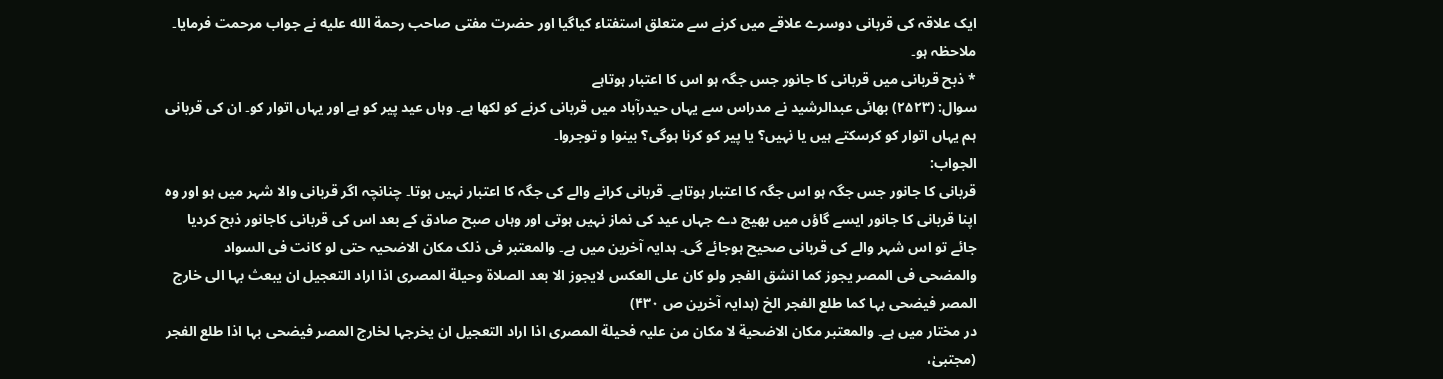ایک علاقہ کی قربانی دوسرے علاقے میں کرنے سے متعلق استفتاء کیاگیا اور حضرت مفتی صاحب رحمة الله عليه نے جواب مرحمت فرمایا۔ ملاحظہ ہو۔
* ذبح قربانی میں قربانی کا جانور جس جگہ ہو اس کا اعتبار ہوتاہے
سوال: (۲۵۲۳) بھائی عبدالرشید نے مدراس سے یہاں حیدرآباد میں قربانی کرنے کو لکھا ہے۔ وہاں عید پیر کو ہے اور یہاں اتوار کو۔ ان کی قربانی ہم یہاں اتوار کو کرسکتے ہیں یا نہیں؟ یا پیر کو کرنا ہوگی؟ بینوا و توجروا۔
الجواب:
قربانی کا جانور جس جگہ ہو اس جگہ کا اعتبار ہوتاہے۔ قربانی کرانے والے کی جگہ کا اعتبار نہیں ہوتا۔ چنانچہ اگر قربانی والا شہر میں ہو اور وہ اپنا قربانی کا جانور ایسے گاؤں میں بھیج دے جہاں عید کی نماز نہیں ہوتی اور وہاں صبح صادق کے بعد اس کی قربانی کاجانور ذبح کردیا جائے تو اس شہر والے کی قربانی صحیح ہوجائے گی۔ ہدایہ آخرین میں ہے۔ والمعتبر فی ذلک مکان الاضحیہ حتی لو کانت فی السواد والمضحی فی المصر یجوز کما انشق الفجر ولو کان علی العکس لایجوز الا بعد الصلاة وحیلة المصری اذا اراد التعجیل ان یبعث بہا الی خارج المصر فیضحی بہا کما طلع الفجر الخ (ہدایہ آخرین ص ۴۳۰)
در مختار میں ہے۔ والمعتبر مکان الاضحیة لا مکان من علیہ فحیلة المصری اذا اراد التعجیل ان یخرجہا لخارج المصر فیضحی بہا اذا طلع الفجر (مجتبیٰ،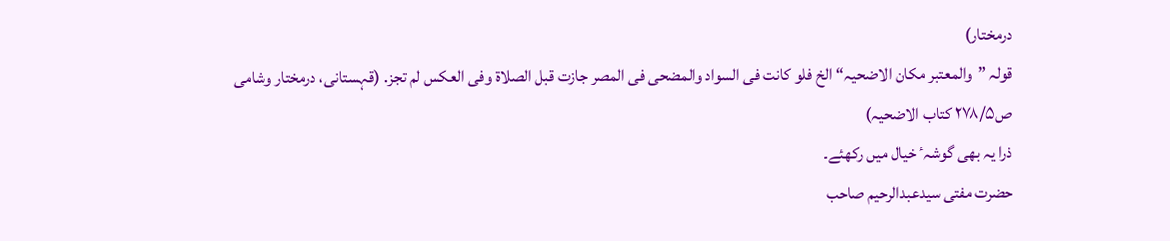درمختار)
قولہ ”والمعتبر مکان الاضحیہ“ الخ فلو کانت فی السواد والمضحی فی المصر جازت قبل الصلاة وفی العکس لم تجز. (قہستانی، درمختار وشامی ص۲۷۸/۵ کتاب الاضحیہ)
ذرا یہ بھی گوشہٴ خیال میں رکھئے۔
حضرت مفتی سیدعبدالرحیم صاحب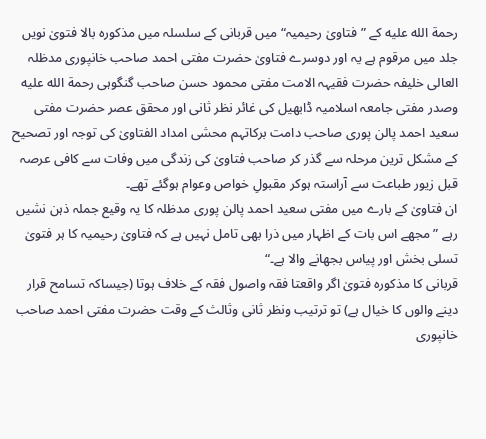رحمة الله عليه کے ”فتاویٰ رحیمیہ“ میں قربانی کے سلسلہ میں مذکورہ بالا فتویٰ نویں جلد میں مرقوم ہے یہ اور دوسرے فتاویٰ حضرت مفتی احمد صاحب خانپوری مدظلہ العالی خلیفہ حضرت فقیہہ الامت مفتی محمود حسن صاحب گنگوہی رحمة الله عليه وصدر مفتی جامعہ اسلامیہ ڈابھیل کی غائر نظر ثانی اور محقق عصر حضرت مفتی سعید احمد پالن پوری صاحب دامت برکاتہم محشی امداد الفتاویٰ کی توجہ اور تصحیح کے مشکل ترین مرحلہ سے گذر کر صاحب فتاویٰ کی زندگی میں وفات سے کافی عرصہ قبل زیور طباعت سے آراستہ ہوکر مقبولِ خواص وعوام ہوگئے تھے۔
ان فتاویٰ کے بارے میں مفتی سعید احمد پالن پوری مدظلہ کا یہ وقیع جملہ ذہن نشیں رہے ”مجھے اس بات کے اظہار میں ذرا بھی تامل نہیں ہے کہ فتاویٰ رحیمیہ کا ہر فتویٰ تسلی بخش اور پیاس بجھانے والا ہے۔“
قربانی کا مذکورہ فتویٰ اگر واقعتا فقہ واصول فقہ کے خلاف ہوتا (جیساکہ تسامح قرار دینے والوں کا خیال ہے) تو ترتیب ونظر ثانی وثالث کے وقت حضرت مفتی احمد صاحب خانپوری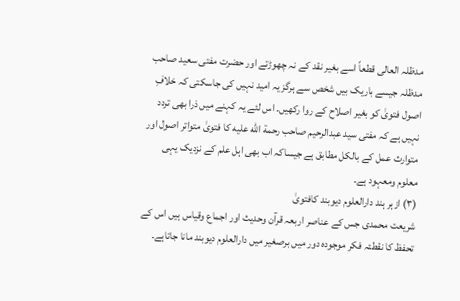مدظلہ العالی قطعاً اسے بغیر نقد کے نہ چھوڑتے اور حضرت مفتی سعید صاحب مدظلہ جیسے باریک بیں شخص سے ہرگز یہ امید نہیں کی جاسکتی کہ خلافِ اصول فتویٰ کو بغیر اصلاح کے روا رکھیں۔ اس لئے یہ کہنے میں ذرا بھی تردد نہیں ہے کہ مفتی سید عبدالرحیم صاحب رحمة الله عليه کا فتویٰ متواتر اصول اور متوارث عمل کے بالکل مطابق ہے جیساکہ اب بھی اہل علم کے نزدیک یہی معلوم ومعہود ہے۔
(۳) ازہر ہند دارالعلوم دیوبند کافتویٰ
شریعت محمدی جس کے عناصر اربعہ قرآن وحدیث اور اجماع وقیاس ہیں اس کے تحفظ کا نقطئہ فکر موجودہ دور میں برصغیر میں دارالعلوم دیوبند مانا جاتاہے۔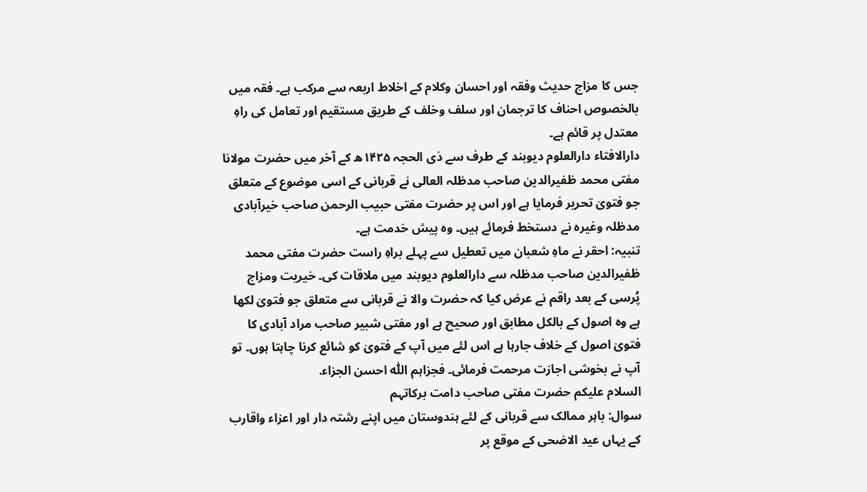جس کا مزاج حدیث وفقہ اور احسان وکلام کے اخلاط اربعہ سے مرکب ہے۔ فقہ میں بالخصوص احناف کا ترجمان اور سلف وخلف کے طریق مستقیم اور تعامل کی راہِ معتدل پر قائم ہے۔
دارالافتاء دارالعلوم دیوبند کے طرف سے ذی الحجہ ۱۴۲۵ھ کے آخر میں حضرت مولانا مفتی محمد ظفیرالدین صاحب مدظلہ العالی نے قربانی کے اسی موضوع کے متعلق جو فتویٰ تحریر فرمایا ہے اور اس پر حضرت مفتی حبیب الرحمن صاحب خیرآبادی مدظلہ وغیرہ نے دستخط فرمائے ہیں۔ وہ پیش خدمت ہے۔
تنبیہ: احقر نے ماہِ شعبان میں تعطیل سے پہلے براہِ راست حضرت مفتی محمد ظفیرالدین صاحب مدظلہ سے دارالعلوم دیوبند میں ملاقات کی۔ خیریت ومزاج پُرسی کے بعد راقم نے عرض کیا کہ حضرت والا نے قربانی سے متعلق جو فتویٰ لکھا ہے وہ اصول کے بالکل مطابق اور صحیح ہے اور مفتی شبیر صاحب مراد آبادی کا فتویٰ اصول کے خلاف جارہا ہے اس لئے میں آپ کے فتویٰ کو شائع کرنا چاہتا ہوں۔ تو آپ نے بخوشی اجازت مرحمت فرمائی۔ فجزاہم اللّٰہ احسن الجزاء.
السلام علیکم حضرت مفتی صاحب دامت برکاتہم
سوال: باہر ممالک سے قربانی کے لئے ہندوستان میں اپنے رشتہ دار اور اعزاء واقارب کے یہاں عید الاضحی کے موقع پر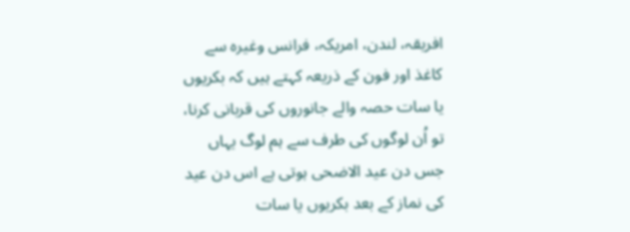افریقہ، لندن، امریکہ، فرانس وغیرہ سے کاغذ اور فون کے ذریعہ کہتے ہیں کہ بکریوں یا سات حصہ والے جانوروں کی قربانی کرنا، تو اُن لوگوں کی طرف سے ہم لوگ یہاں جس دن عید الاضحی ہوتی ہے اس دن عید کی نماز کے بعد بکریوں یا سات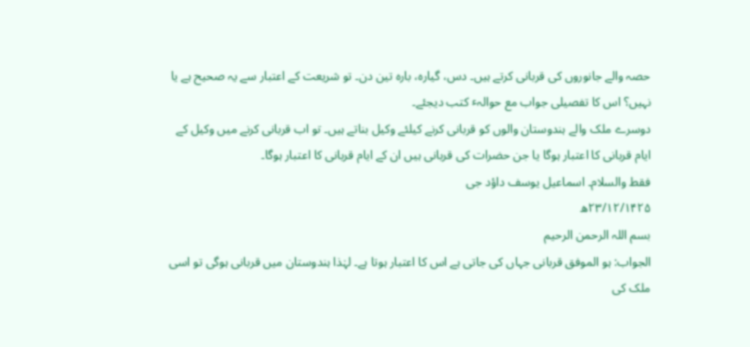حصہ والے جانوروں کی قربانی کرتے ہیں۔ دس، گیارہ، بارہ تین دن۔ تو شریعت کے اعتبار سے یہ صحیح ہے یا نہیں؟ اس کا تفصیلی جواب مع حوالہٴ کتب دیجئے۔
دوسرے ملک والے ہندوستان والوں کو قربانی کرنے کیلئے وکیل بناتے ہیں۔ تو اب قربانی کرنے میں وکیل کے ایام قربانی کا اعتبار ہوگا یا جن حضرات کی قربانی ہیں ان کے ایام قربانی کا اعتبار ہوگا۔
فقط والسلام۔ اسماعیل یوسف داؤد جی
۲۳/۱۲/۱۴۲۵ھ
بسم اللہ الرحمن الرحیم
الجواب: ہو الموفق قربانی جہاں کی جاتی ہے اس کا اعتبار ہوتا ہے۔ لہٰذا ہندوستان میں قربانی ہوگی تو اسی ملک کی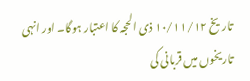تاریخ ۱۰/۱۱/۱۲ ذی الحجہ کا اعتبار ہوگا۔ اور انہی تاریخوں میں قربانی کی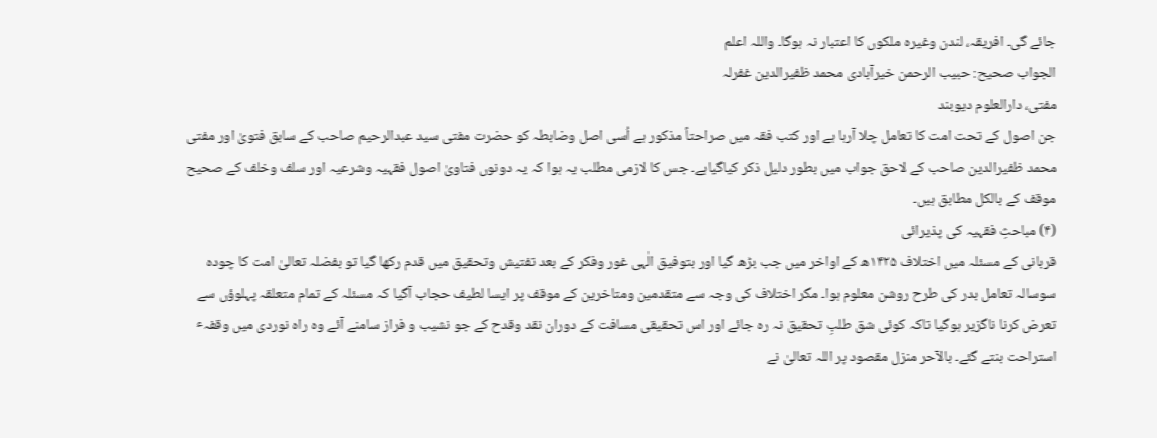جائے گی۔ افریقہ، لندن وغیرہ ملکوں کا اعتبار نہ ہوگا۔ واللہ اعلم
الجواب صحیح: حبیب الرحمن خیرآبادی محمد ظفیرالدین غفرلہ
مفتی، دارالعلوم دیوبند
جن اصول کے تحت امت کا تعامل چلا آرہا ہے اور کتب فقہ میں صراحتاً مذکور ہے اُسی اصل وضابطہ کو حضرت مفتی سید عبدالرحیم صاحب کے سابق فتویٰ اور مفتی محمد ظفیرالدین صاحب کے لاحق جواب میں بطور دلیل ذکر کیاگیاہے۔ جس کا لازمی مطلب یہ ہوا کہ یہ دونوں فتاویٰ اصول فقہیہ وشرعیہ اور سلف وخلف کے صحیح موقف کے بالکل مطابق ہیں۔
(۴) مباحثِ فقہیہ کی پذیرائی
قربانی کے مسئلہ میں اختلاف ۱۴۲۵ھ کے اواخر میں جب بڑھ گیا اور بتوفیق الٰہی غور وفکر کے بعد تفتیش وتحقیق میں قدم رکھا گیا تو بفضلہ تعالیٰ امت کا چودہ سوسالہ تعامل بدر کی طرح روشن معلوم ہوا۔ مگر اختلاف کی وجہ سے متقدمین ومتاخرین کے موقف پر ایسا لطیف حجاب آگیا کہ مسئلہ کے تمام متعلقہ پہلوؤں سے تعرض کرنا ناگزیر ہوگیا تاکہ کوئی شق طلبِ تحقیق نہ رہ جائے اور اس تحقیقی مسافت کے دوران نقد وقدح کے جو نشیب و فراز سامنے آئے وہ راہ نوردی میں وقفہٴ استراحت بنتے گئے۔ بالآحر منزل مقصود پر اللہ تعالیٰ نے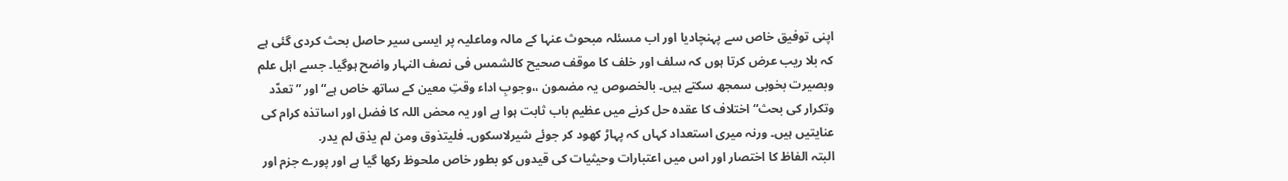اپنی توفیق خاص سے پہنچادیا اور اب مسئلہ مبحوث عنہا کے مالہ وماعلیہ پر ایسی سیر حاصل بحث کردی گئی ہے کہ بلا ریب عرض کرتا ہوں کہ سلف اور خلف کا موقف صحیح کالشمس فی نصف النہار واضح ہوگیا۔ جسے اہل علم وبصیرت بخوبی سمجھ سکتے ہیں۔ بالخصوص یہ مضمون ،،وجوبِ اداء وقتِ معین کے ساتھ خاص ہے“ اور ”تعدّد وتکرار کی بحث“ اختلاف کا عقدہ حل کرنے میں عظیم باب ثابت ہوا ہے اور یہ محض اللہ کا فضل اور اساتذہ کرام کی عنایتیں ہیں۔ ورنہ میری استعداد کہاں کہ پہاڑ کھود کر جوئے شیرلاسکوں۔ فلیتذوق ومن لم یذق لم یدر.
البتہ الفاظ کا اختصار اور اس میں اعتبارات وحیثیات کی قیدوں کو بطور خاص ملحوظ رکھا گیا ہے اور پورے جزم اور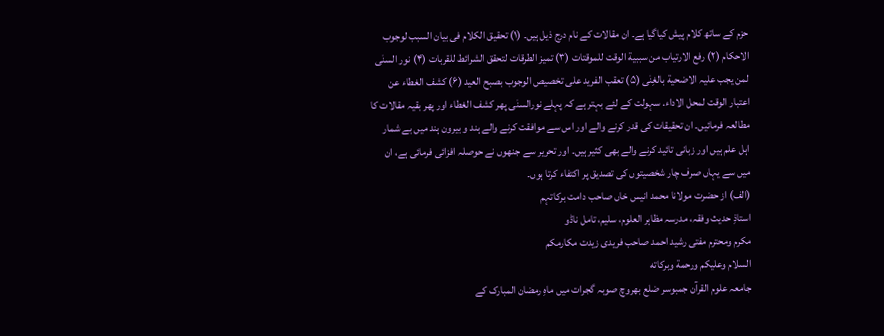حزم کے ساتھ کلام پیش کیاگیا ہے۔ ان مقالات کے نام درج ذیل ہیں۔ (۱) تحقیق الکلام فی بیان السبب لوجوب الاحکام (۲) رفع الارتیاب من سببیة الوقت للموقتات (۳) تمیز الطرقات لتحقق الشرائط للقربات (۴) نور السنٰی لمن یجب علیہ الاضحیة بالغِنٰی (۵) تعقب الفرید علی تخصیص الوجوب بصبح العید (۶) کشف الغطاء عن اعتبار الوقت لمحل الاداء. سہولت کے لئے بہتر ہے کہ پہلے نورالسنٰی پھر کشف الغطاء اور پھر بقیہ مقالات کا مطالعہ فرمائیں۔ ان تحقیقات کی قدر کرنے والے اور اس سے موافقت کرنے والے ہند و بیرون ہند میں بے شمار اہل علم ہیں اور زبانی تائید کرنے والے بھی کثیر ہیں۔ اور تحریر سے جنھوں نے حوصلہ افزائی فرمائی ہے، ان میں سے یہاں صرف چار شخصیتوں کی تصدیق پر اکتفاء کرتا ہوں۔
(الف) از حضرت مولانا محمد انیس خاں صاحب دامت برکاتہم
استاذِ حدیث وفقہ، مدرسہ مظاہر العلوم، سلیم، تامل ناڈو
مکرم ومحترم مفتی رشید احمد صاحب فریدی زیدت مکارمکم
السلام وعلیکم ورحمة وبرکاته
جامعہ علوم القرآن جمبوسر ضلع بھروچ صوبہ گجرات میں ماہِ رمضان المبارک کے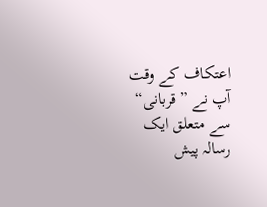اعتکاف کے وقت آپ نے ”قربانی“ سے متعلق ایک رسالہ پیش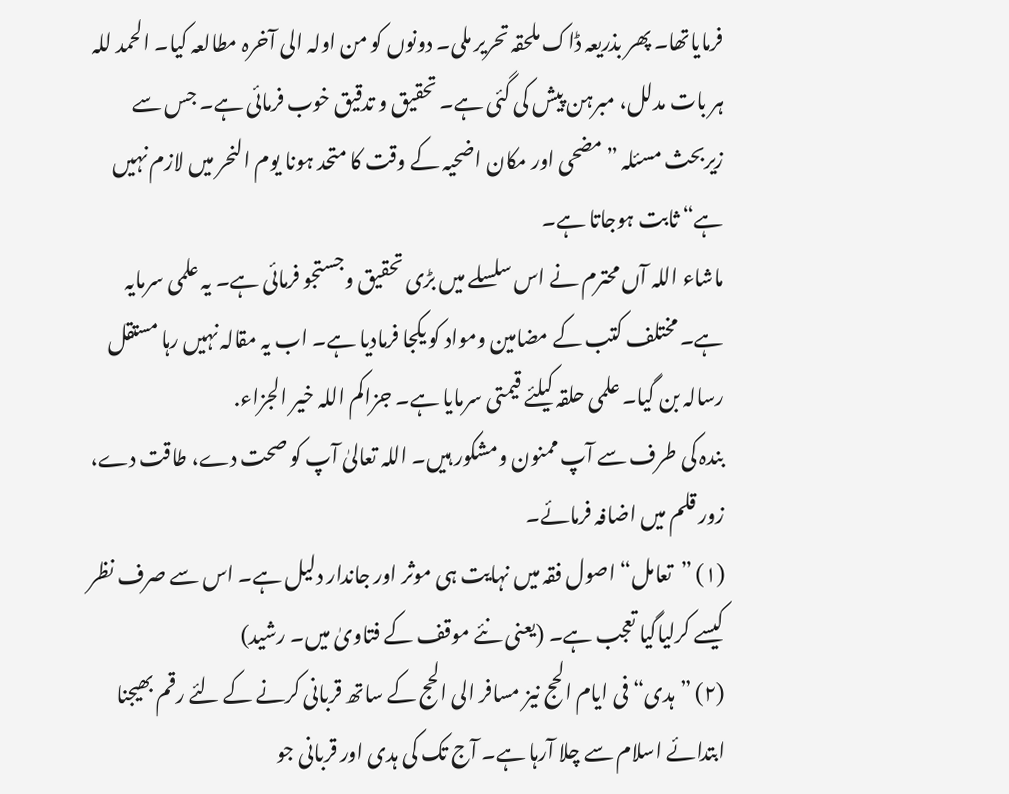فرمایاتھا۔ پھر بذریعہ ڈاک ملحقہ تحریر ملی۔ دونوں کو من اولہ الی آخرہ مطالعہ کیا۔ الحمد للہ ہر بات مدلل، مبرہن پیش کی گئی ہے۔ تحقیق و تدقیق خوب فرمائی ہے۔ جس سے زیربحث مسئلہ ”مضحی اور مکان اضحیہ کے وقت کا متحد ہونا یوم النحر میں لازم نہیں ہے“ ثابت ہوجاتا ہے۔
ماشاء اللہ آں محترم نے اس سلسلے میں بڑی تحقیق وجستجو فرمائی ہے۔ یہ علمی سرمایہ ہے۔ مختلف کتب کے مضامین ومواد کو یکجا فرمادیا ہے۔ اب یہ مقالہ نہیں رہا مستقل رسالہ بن گیا۔ علمی حلقہ کیلئے قیمتی سرمایا ہے۔ جزاکم اللہ خیر الجزاء.
بندہ کی طرف سے آپ ممنون ومشکور ہیں۔ اللہ تعالیٰ آپ کو صحت دے، طاقت دے، زور قلم میں اضافہ فرمائے۔
(۱) ”تعامل“ اصول فقہ میں نہایت ہی موثر اور جاندار دلیل ہے۔ اس سے صرف نظر کیسے کرلیاگیا تعجب ہے۔ (یعنی نئے موقف کے فتاویٰ میں۔ رشید)
(۲) ”ہدی“ فی ایام الحج نیز مسافر الی الحج کے ساتھ قربانی کرنے کے لئے رقم بھیجنا ابتدائے اسلام سے چلا آرہا ہے۔ آج تک کی ہدی اور قربانی جو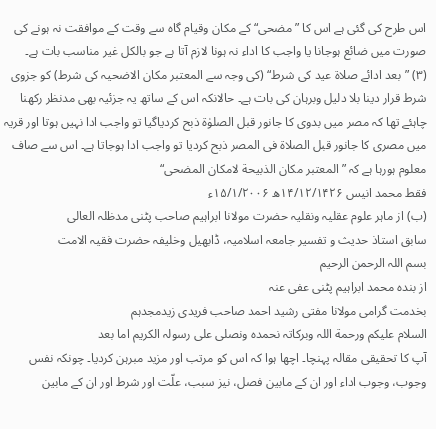اس طرح کی گئی ہے اس کا ”مضحی“ کے مکان وقیام گاہ سے وقت کے موافقت نہ ہونے کی صورت میں ضائع ہوجانا یا واجب کا اداء نہ ہونا لازم آتا ہے جو بالکل غیر مناسب بات ہے۔
(۳) ”بعد ادائے صلاة عید کی شرط“ (کی وجہ سے المعتبر مکان الاضحیہ کی شرط) کو جزوی شرط قرار دینا بلا دلیل وبرہان کی بات ہے۔ حالانکہ اس کے ساتھ یہ جزئیہ بھی مدنظر رکھنا چاہئے تھا کہ مصر میں بدوی کا جانور قبل الصلوٰة ذبح کردیاگیا تو واجب ادا نہیں ہوتا اور قریہ میں مصری کا جانور قبل الصلاة فی المصر ذبح کردیا تو واجب ادا ہوجاتا ہے۔ اس سے صاف معلوم ہورہا ہے کہ ”المعتبر مکان الذبیحة لامکان المضحی“
فقط محمد انیس ۱۴/۱۲/۱۴۲۶ھ ۱۵/۱/۲۰۰۶ء
(ب) از ماہر علوم عقلیہ ونقلیہ حضرت مولانا ابراہیم صاحب پٹنی مدظلہ العالی
سابق استاذ حدیث و تفسیر جامعہ اسلامیہ، ڈابھیل وخلیفہ حضرت فقیہ الامت
بسم اللہ الرحمن الرحیم
از بندہ محمد ابراہیم پٹنی عفی عنہ
بخدمت گرامی مولانا مفتی رشید احمد صاحب فریدی زیدمجدہم
السلام علیکم ورحمة اللہ وبرکاتہ نحمدہ ونصلی علی رسولہ الکریم اما بعد
آپ کا تحقیقی مقالہ پہنچا۔ اچھا ہوا کہ اس کو مرتب اور مزید مبرہن کردیا۔ چونکہ نفس وجوب، وجوب اداء اور ان کے مابین فصل، نیز سبب، علّت اور شرط اور ان کے مابین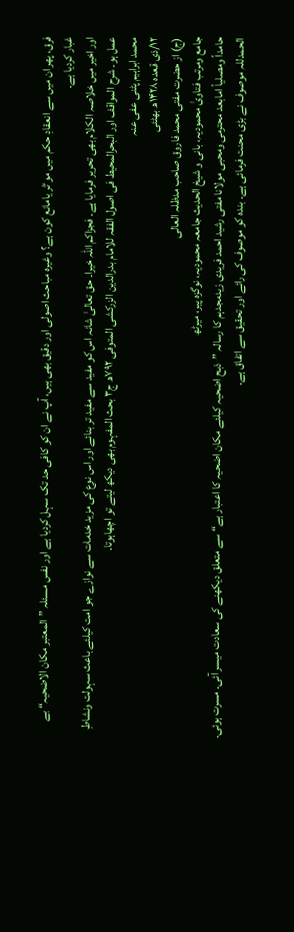فرق، پھر ان میں سے انعقادِ حکم میں موٴثر یامانع کون ہے؟ وغیرہ مباحث اصولی اور دقیق بھی ہیں، آپ نے ان کو کافی حد تک سہل کردیا ہے اور نفس مسئلہ ”المعتبر مکان الاضحیہ“ بے غبار کردیا ہے۔
اور اخیر میں خلاصہ الکلام بھی تحریر فرمایا ہے۔ فجزاکم اللہ خیرا۔ حق تعالیٰ شانہ اس کو مفید سے مفید تر بنائے اور اس نوع کی مزید خدمات سے نوازے جو امت کیلئے باعث سہولت ونشاطِ عمل ہو۔ شرح المواقف اور البحرالمحیط فی اصول الفقہ للامام بدرالدین الزرکشی المتوفی ۷۹۲ھ ج۳ بحث المفہوم بھی دیکھ لیتے تو اچھاہوتا۔
محمد ابراہیم پٹنی عفی عنہ
۱۲/ذی قعدہ ۱۴۲۸ھ بھٹئی
(ج) از حضرت مفتی محمد فاروق صاحب مدظلہ العالی
جامع ومرتب فتاویٰ محمودیہ، بانی و شیخ الحدیث جامعہ محمودیہ، نوگزہ پیر، میرٹھ
حامداً ومصلیاً امابعد محترمی ومحبی مولانا مفتی رشید احمد فریدی زیدمجدہم کا رسالہ ”ذبح اضحیہ کیلئے مکان اضحیہ کا اعتبار ہے“ سے متعلق دیکھنے کی سعادت میسر آئی۔ مسرت ہوئی۔ الحمدللہ موصوف نے بڑی محنت فرمائی ہے۔ بندہ کو موصوف کی رائے اور تحقیق سے اتفاق ہے۔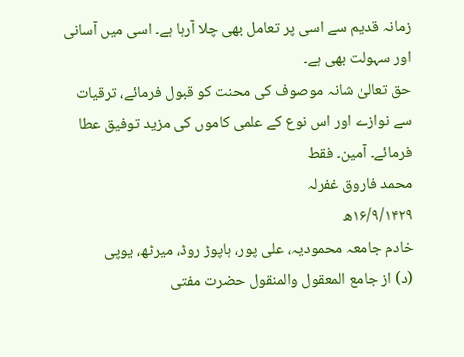زمانہ قدیم سے اسی پر تعامل بھی چلا آرہا ہے۔ اسی میں آسانی اور سہولت بھی ہے۔
حق تعالیٰ شانہ موصوف کی محنت کو قبول فرمائے، ترقیات سے نوازے اور اس نوع کے علمی کاموں کی مزید توفیق عطا فرمائے۔ آمین۔ فقط
محمد فاروق غفرلہ
۱۶/۹/۱۴۲۹ھ
خادم جامعہ محمودیہ، علی پور، ہاپوڑ روڈ، میرٹھ، یوپی
(د) از جامع المعقول والمنقول حضرت مفتی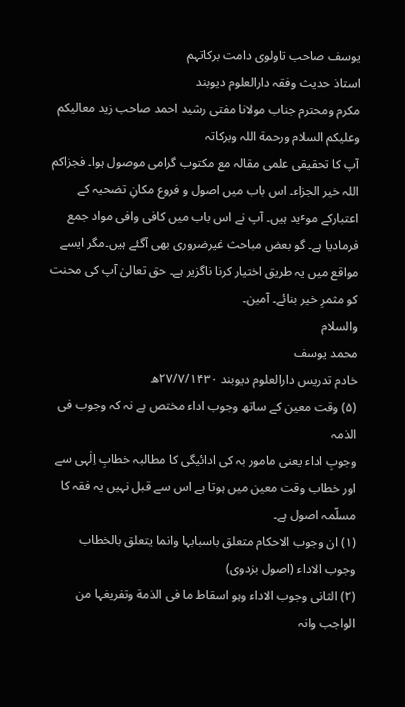یوسف صاحب تاولوی دامت برکاتہم
استاذ حدیث وفقہ دارالعلوم دیوبند
مکرم ومحترم جناب مولانا مفتی رشید احمد صاحب زید معالیکم
وعلیکم السلام ورحمة اللہ وبرکاتہ
آپ کا تحقیقی علمی مقالہ مع مکتوب گرامی موصول ہوا۔ فجزاکم اللہ خیر الجزاء۔ اس باب میں اصول و فروع مکانِ تضحیہ کے اعتبارکے موٴید ہیں۔ آپ نے اس باب میں کافی وافی مواد جمع فرمادیا ہے۔ گو بعض مباحث غیرضروری بھی آگئے ہیں۔مگر ایسے مواقع میں یہ طریق اختیار کرنا ناگزیر ہے۔ حق تعالیٰ آپ کی محنت کو مثمرِ خیر بنائے۔ آمین۔
والسلام
محمد یوسف
خادم تدریس دارالعلوم دیوبند ۲۷/۷/۱۴۳۰ھ
(۵) وقت معین کے ساتھ وجوب اداء مختص ہے نہ کہ وجوب فی الذمہ
وجوبِ اداء یعنی مامور بہ کی ادائیگی کا مطالبہ خطابِ اِلٰہی سے اور خطاب وقت معین میں ہوتا ہے اس سے قبل نہیں یہ فقہ کا مسلّمہ اصول ہے۔
(۱) ان وجوب الاحکام متعلق باسبابہا وانما یتعلق بالخطاب وجوب الاداء (اصول بزدوی)
(۲) الثانی وجوب الاداء وہو اسقاط ما فی الذمة وتفریغہا من الواجب وانہ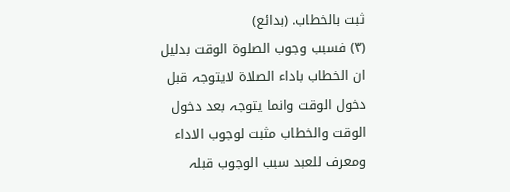ثبت بالخطاب. (بدائع)
(۳) فسبب وجوب الصلوة الوقت بدلیل ان الخطاب باداء الصلاة لایتوجہ قبل دخول الوقت وانما یتوجہ بعد دخول الوقت والخطاب مثبت لوجوب الاداء ومعرف للعبد سبب الوجوب قبلہ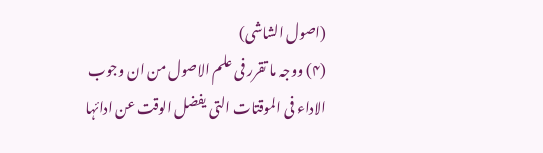(اصول الشاشی)
(۴) ووجہ ما تقرر فی علم الاصول من ان وجوب الاداء فی الموقتات التی یفضل الوقت عن ادائہا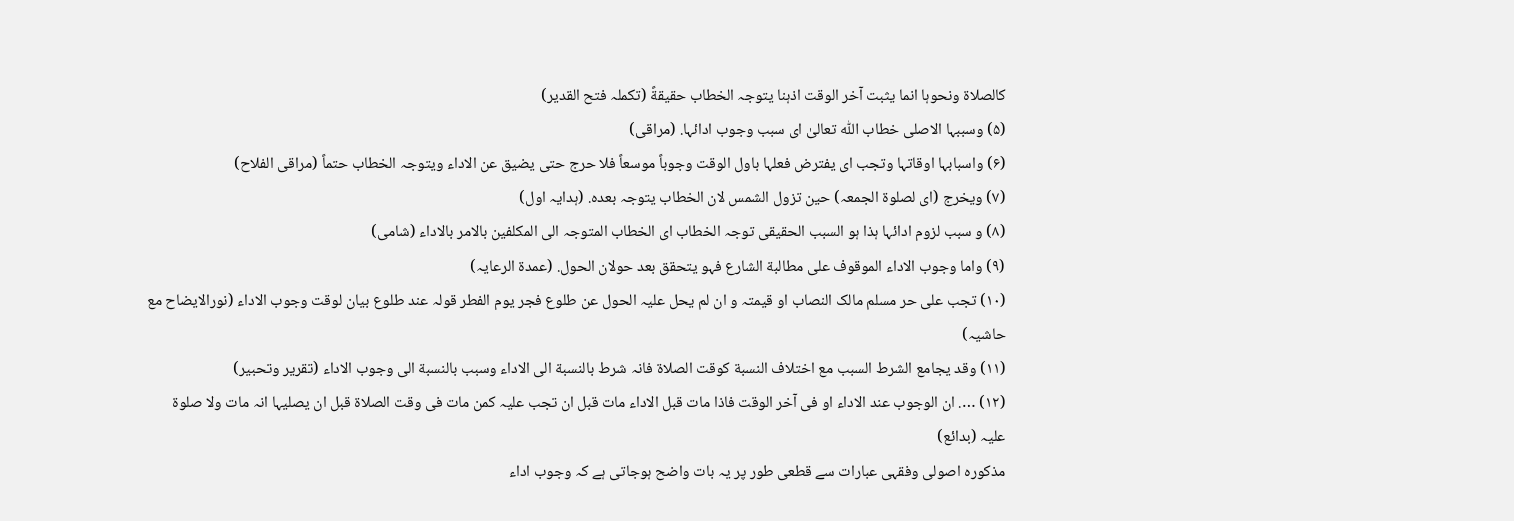کالصلاة ونحوہا انما یثبت آخر الوقت اذہنا یتوجہ الخطاب حقیقةً (تکملہ فتح القدیر)
(۵) وسببہا الاصلی خطاب اللّٰہ تعالیٰ ای سبب وجوب ادائہا. (مراقی)
(۶) واسبابہا اوقاتہا وتجب ای یفترض فعلہا باول الوقت وجوباً موسعاً فلا حرج حتی یضیق عن الاداء ویتوجہ الخطاب حتماً (مراقی الفلاح)
(۷) ویخرج (ای لصلوة الجمعہ) حین تزول الشمس لان الخطاب یتوجہ بعدہ. (ہدایہ اول)
(۸) و سبب لزوم ادائہا ہذا ہو السبب الحقیقی توجہ الخطاب ای الخطاب المتوجہ الی المکلفین بالامر بالاداء (شامی)
(۹) واما وجوب الاداء الموقوف علی مطالبة الشارع فہو یتحقق بعد حولان الحول. (عمدة الرعایہ)
(۱۰) تجب علی حر مسلم مالک النصاب او قیمتہ و ان لم یحل علیہ الحول عن طلوع فجر یوم الفطر قولہ عند طلوع بیان لوقت وجوب الاداء (نورالایضاح مع حاشیہ)
(۱۱) وقد یجامع الشرط السبب مع اختلاف النسبة کوقت الصلاة فانہ شرط بالنسبة الی الاداء وسبب بالنسبة الی وجوب الاداء (تقریر وتحبیر)
(۱۲) …. ان الوجوب عند الاداء او فی آخر الوقت فاذا مات قبل الاداء مات قبل ان تجب علیہ کمن مات فی وقت الصلاة قبل ان یصلیہا انہ مات ولا صلوة علیہ (بدائع)
مذکورہ اصولی وفقہی عبارات سے قطعی طور پر یہ بات واضح ہوجاتی ہے کہ وجوب اداء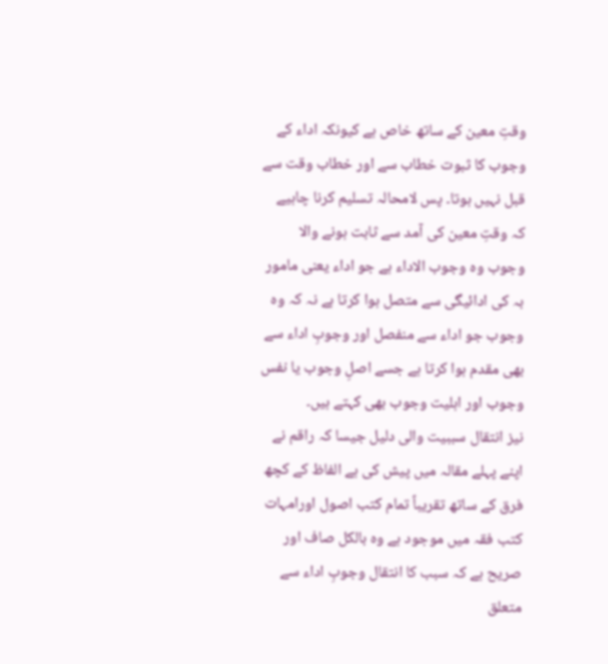وقتِ معین کے ساتھ خاص ہے کیونکہ اداء کے وجوب کا ثبوت خطاب سے اور خطاب وقت سے قبل نہیں ہوتا۔ پس لامحالہ تسلیم کرنا چاہیے کہ وقتِ معین کی آمد سے ثابت ہونے والا وجوب وہ وجوب الاداء ہے جو اداء یعنی مامور بہ کی ادائیگی سے متصل ہوا کرتا ہے نہ کہ وہ وجوب جو اداء سے منفصل اور وجوبِ اداء سے بھی مقدم ہوا کرتا ہے جسے اصلِ وجوب یا نفس وجوب اور اہلیت وجوب بھی کہتے ہیں۔
نیز انتقال سببیت والی دلیل جیسا کہ راقم نے اپنے پہلے مقالہ میں پیش کی ہے الفاظ کے کچھ فرق کے ساتھ تقریباً تمام کتب اصول اورامہات کتب فقہ میں موجود ہے وہ بالکل صاف اور صریح ہے کہ سبب کا انتقال وجوبِ اداء سے متعلق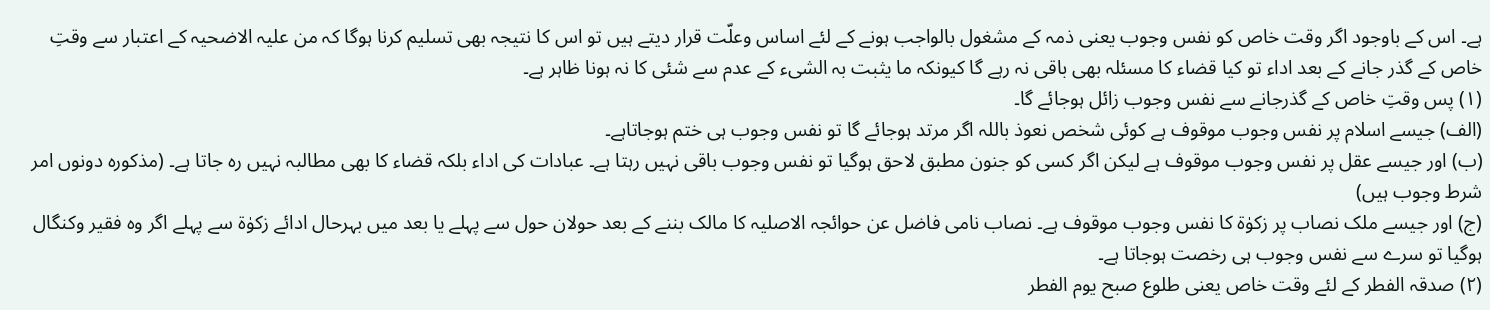ہے۔ اس کے باوجود اگر وقت خاص کو نفس وجوب یعنی ذمہ کے مشغول بالواجب ہونے کے لئے اساس وعلّت قرار دیتے ہیں تو اس کا نتیجہ بھی تسلیم کرنا ہوگا کہ من علیہ الاضحیہ کے اعتبار سے وقتِ خاص کے گذر جانے کے بعد اداء تو کیا قضاء کا مسئلہ بھی باقی نہ رہے گا کیونکہ ما یثبت بہ الشیء کے عدم سے شئی کا نہ ہونا ظاہر ہے۔
(۱) پس وقتِ خاص کے گذرجانے سے نفس وجوب زائل ہوجائے گا۔
(الف) جیسے اسلام پر نفس وجوب موقوف ہے کوئی شخص نعوذ باللہ اگر مرتد ہوجائے گا تو نفس وجوب ہی ختم ہوجاتاہے۔
(ب) اور جیسے عقل پر نفس وجوب موقوف ہے لیکن اگر کسی کو جنون مطبق لاحق ہوگیا تو نفس وجوب باقی نہیں رہتا ہے۔ عبادات کی اداء بلکہ قضاء کا بھی مطالبہ نہیں رہ جاتا ہے۔ (مذکورہ دونوں امر شرط وجوب ہیں)
(ج) اور جیسے ملک نصاب پر زکوٰة کا نفس وجوب موقوف ہے۔ نصاب نامی فاضل عن حوائجہ الاصلیہ کا مالک بننے کے بعد حولان حول سے پہلے یا بعد میں بہرحال ادائے زکوٰة سے پہلے اگر وہ فقیر وکنگال ہوگیا تو سرے سے نفس وجوب ہی رخصت ہوجاتا ہے۔
(۲) صدقہ الفطر کے لئے وقت خاص یعنی طلوع صبح یوم الفطر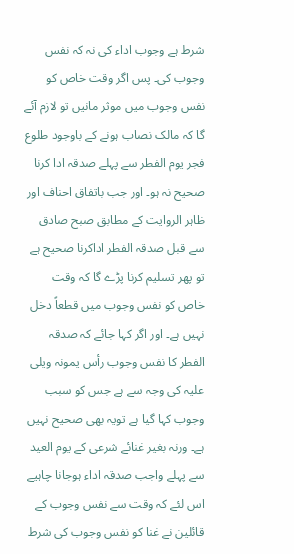شرط ہے وجوب اداء کی نہ کہ نفس وجوب کی۔ پس اگر وقت خاص کو نفس وجوب میں موثر مانیں تو لازم آئے گا کہ مالک نصاب ہونے کے باوجود طلوع فجر یوم الفطر سے پہلے صدقہ ادا کرنا صحیح نہ ہو۔ اور جب باتفاق احناف اور ظاہر الروایت کے مطابق صبح صادق سے قبل صدقہ الفطر اداکرنا صحیح ہے تو پھر تسلیم کرنا پڑے گا کہ وقت خاص کو نفس وجوب میں قطعاً دخل نہیں ہے۔ اور اگر کہا جائے کہ صدقہ الفطر کا نفس وجوب رأس یمونہ ویلی علیہ کی وجہ سے ہے جس کو سبب وجوب کہا گیا ہے تویہ بھی صحیح نہیں ہے۔ ورنہ بغیر غنائے شرعی کے یوم العید سے پہلے واجب صدقہ اداء ہوجانا چاہیے اس لئے کہ وقت سے نفس وجوب کے قائلین نے غنا کو نفس وجوب کی شرط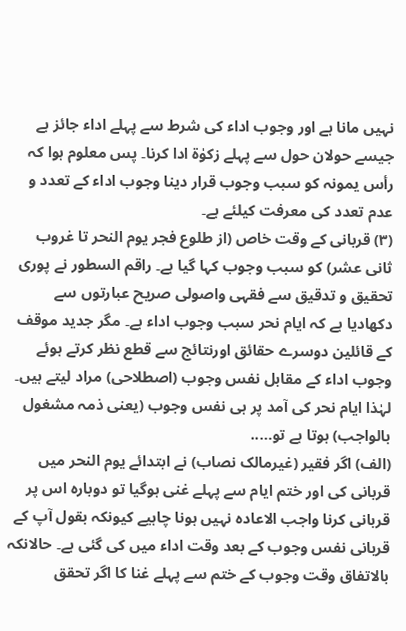نہیں مانا ہے اور وجوب اداء کی شرط سے پہلے اداء جائز ہے جیسے حولان حول سے پہلے زکوٰة ادا کرنا۔ پس معلوم ہوا کہ رأس یمونہ کو سبب وجوب قرار دینا وجوب اداء کے تعدد و عدم تعدد کی معرفت کیلئے ہے۔
(۳) قربانی کے وقت خاص (از طلوع فجر یوم النحر تا غروب ثانی عشر) کو سبب وجوب کہا گیا ہے۔ راقم السطور نے پوری تحقیق و تدقیق سے فقہی واصولی صریح عبارتوں سے دکھادیا ہے کہ ایام نحر سبب وجوب اداء ہے۔ مگر جدید موقف کے قائلین دوسرے حقائق اورنتائج سے قطع نظر کرتے ہوئے وجوب اداء کے مقابل نفس وجوب (اصطلاحی) مراد لیتے ہیں۔
لہٰذا ایام نحر کی آمد پر ہی نفس وجوب (یعنی ذمہ مشغول بالواجب) ہوتا ہے تو…..
(الف) اگر فقیر (غیرمالک نصاب) نے ابتدائے یوم النحر میں قربانی کی اور ختم ایام سے پہلے غنی ہوگیا تو دوبارہ اس پر قربانی کرنا واجب الاعادہ نہیں ہونا چاہیے کیونکہ بقول آپ کے قربانی نفس وجوب کے بعد وقت اداء میں کی گئی ہے۔ حالانکہ بالاتفاق وقت وجوب کے ختم سے پہلے غنا کا اگر تحقق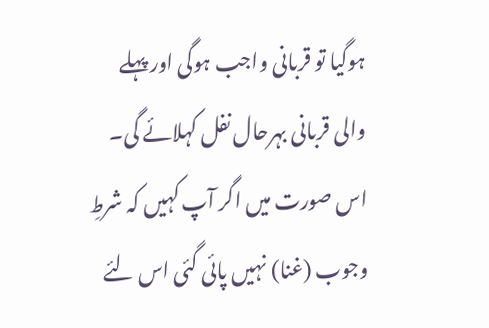ہوگیا تو قربانی واجب ہوگی اور پہلے والی قربانی بہرحال نفل کہلائے گی۔ اس صورت میں اگر آپ کہیں کہ شرطِ وجوب (غنا) نہیں پائی گئی اس لئے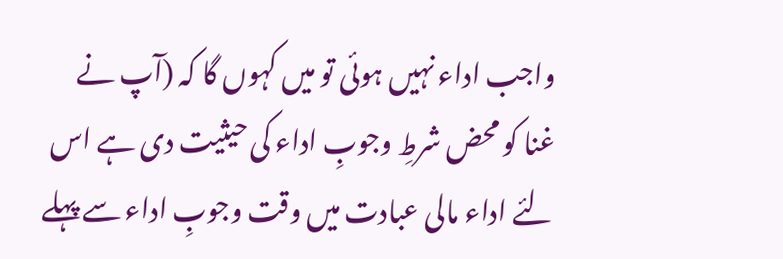واجب اداء نہیں ہوئی تو میں کہوں گا کہ (آپ نے غنا کو محض شرطِ وجوبِ اداء کی حیثیت دی ہے اس لئے اداء مالی عبادت میں وقت وجوبِ اداء سے پہلے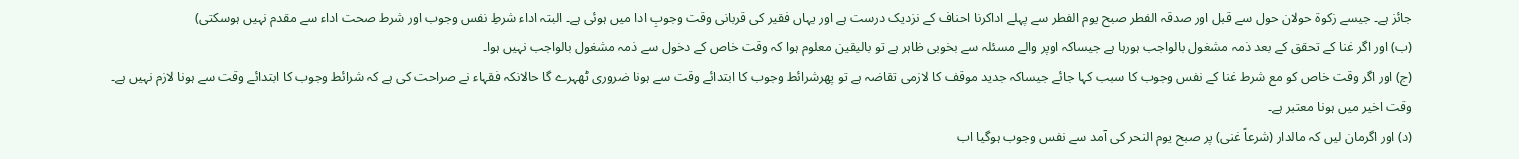جائز ہے۔ جیسے زکوة حولان حول سے قبل اور صدقہ الفطر صبح یوم الفطر سے پہلے اداکرنا احناف کے نزدیک درست ہے اور یہاں فقیر کی قربانی وقت وجوبِ ادا میں ہوئی ہے۔ البتہ اداء شرطِ نفس وجوب اور شرط صحت اداء سے مقدم نہیں ہوسکتی)
(ب) اور اگر غنا کے تحقق کے بعد ذمہ مشغول بالواجب ہورہا ہے جیساکہ اوپر والے مسئلہ سے بخوبی ظاہر ہے تو بالیقین معلوم ہوا کہ وقت خاص کے دخول سے ذمہ مشغول بالواجب نہیں ہوا۔
(ج) اور اگر وقت خاص کو مع شرط غنا کے نفس وجوب کا سبب کہا جائے جیساکہ جدید موقف کا لازمی تقاضہ ہے تو پھرشرائط وجوب کا ابتدائے وقت سے ہونا ضروری ٹھہرے گا حالانکہ فقہاء نے صراحت کی ہے کہ شرائط وجوب کا ابتدائے وقت سے ہونا لازم نہیں ہے۔ وقت اخیر میں ہونا معتبر ہے۔
(د) اور اگرمان لیں کہ مالدار (شرعاً غنی) پر صبح یوم النحر کی آمد سے نفس وجوب ہوگیا اب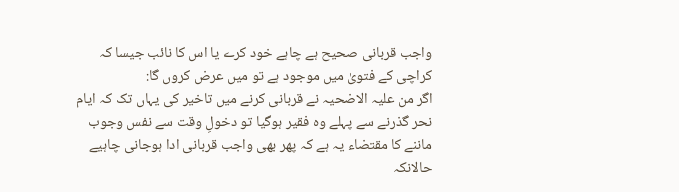واجب قربانی صحیح ہے چاہے خود کرے یا اس کا نائب جیسا کہ کراچی کے فتویٰ میں موجود ہے تو میں عرض کروں گا:
اگر من علیہ الاضحیہ نے قربانی کرنے میں تاخیر کی یہاں تک کہ ایام نحر گذرنے سے پہلے وہ فقیر ہوگیا تو دخولِ وقت سے نفس وجوب ماننے کا مقتضاء یہ ہے کہ پھر بھی واجب قربانی ادا ہوجانی چاہیے حالانکہ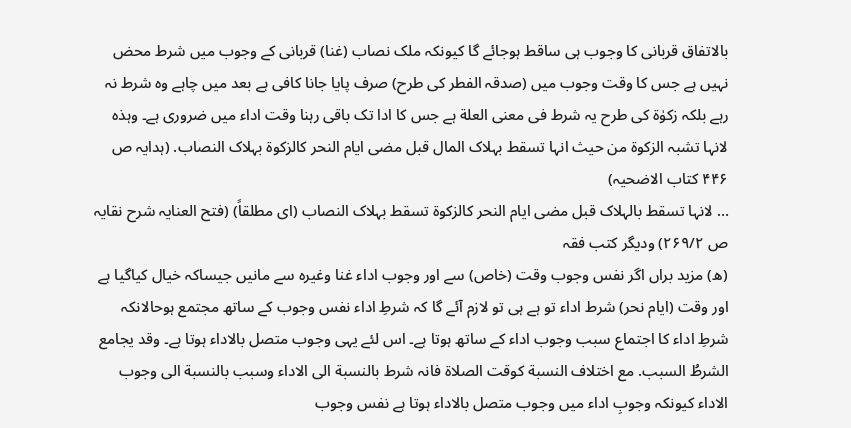بالاتفاق قربانی کا وجوب ہی ساقط ہوجائے گا کیونکہ ملک نصاب (غنا) قربانی کے وجوب میں شرط محض نہیں ہے جس کا وقت وجوب میں (صدقہ الفطر کی طرح) صرف پایا جانا کافی ہے بعد میں چاہے وہ شرط نہ رہے بلکہ زکوٰة کی طرح یہ شرط فی معنی العلة ہے جس کا ادا تک باقی رہنا وقت اداء میں ضروری ہے۔ وہذہ لانہا تشبہ الزکوة من حیث انہا تسقط بہلاک المال قبل مضی ایام النحر کالزکوة بہلاک النصاب. (ہدایہ ص ۴۴۶ کتاب الاضحیہ)
… لانہا تسقط بالہلاک قبل مضی ایام النحر کالزکوة تسقط بہلاک النصاب (ای مطلقاً) (فتح العنایہ شرح نقایہ ص ۲۶۹/۲) ودیگر کتب فقہ
(ھ) مزید براں اگر نفس وجوب وقت (خاص) سے اور وجوب اداء غنا وغیرہ سے مانیں جیساکہ خیال کیاگیا ہے اور وقت (ایام نحر) شرط اداء تو ہے ہی تو لازم آئے گا کہ شرطِ اداء نفس وجوب کے ساتھ مجتمع ہوحالانکہ شرطِ اداء کا اجتماع سبب وجوب اداء کے ساتھ ہوتا ہے۔ اس لئے یہی وجوب متصل بالاداء ہوتا ہے۔ وقد یجامع الشرطُ السبب. مع اختلاف النسبة کوقت الصلاة فانہ شرط بالنسبة الی الاداء وسبب بالنسبة الی وجوب الاداء کیونکہ وجوبِ اداء میں وجوب متصل بالاداء ہوتا ہے نفس وجوب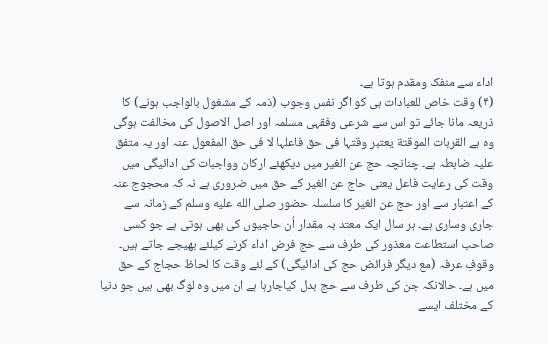اداء سے منفک ومقدم ہوتا ہے۔
(۴) وقت خاص للعبادات ہی کو اگر نفس وجوب (ذمہ کے مشغول بالواجب ہونے) کا ذریعہ مانا جائے تو اس سے شرعی وفقہی مسلمہ اور اصل الاصول کی مخالفت ہوگی وہ ہے القربات الموقتة یعتبر وقتہا فی حق فاعلہا لا فی حق المفعول عنہ اور یہ متفق علیہ ضابطہ ہے۔ چنانچہ حج عن الغیر میں دیکھئے ارکان وواجبات کی ادائیگی میں وقت کی رعایت فاعل یعنی حاج عن الغیر کے حق میں ضروری ہے نہ کہ محجوج عنہ کے اعتبار سے اور حج عن الغیر کا سلسلہ حضور صلى الله عليه وسلم کے زمانہ سے جاری وساری ہے۔ ہر سال ایک معتد بہ مقدار اُن حاجیوں کی بھی ہوتی ہے جو کسی صاحب استطاعت معذور کی طرف سے حج فرض اداء کرنے کیلئے بھیجے جاتے ہیں۔ وقوفِ عرفہ (مع دیگر فرائض حج کی ادائیگی) کے لئے وقت کا لحاظ حجاج کے حق میں ہے۔ حالانکہ جن کی طرف سے حج بدل کیاجارہا ہے ان میں وہ لوگ بھی ہیں جو دنیا کے مختلف ایسے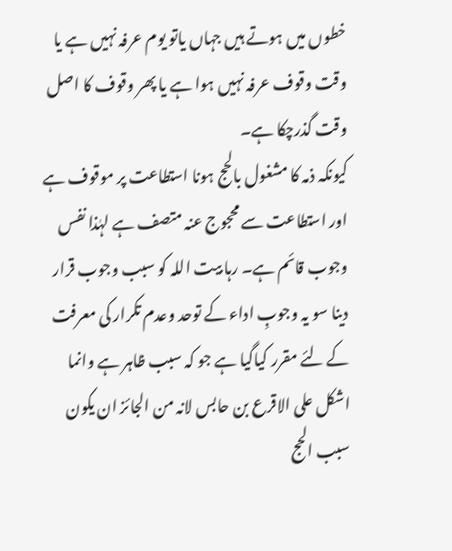خطوں میں ہوتے ہیں جہاں یاتو یوم عرفہ نہیں ہے یا وقت وقوف عرفہ نہیں ہوا ہے یا پھر وقوف کا اصل وقت گذرچکا ہے۔
کیونکہ ذمہ کا مشغول بالحج ہونا استطاعت پر موقوف ہے اور استطاعت سے محجوج عنہ متصف ہے لہٰذا نفس وجوب قائم ہے۔ رہا بیت اللہ کو سبب وجوب قرار دینا سو یہ وجوبِ اداء کے توحد وعدم تکرار کی معرفت کے لئے مقرر کیاگیا ہے جو کہ سبب ظاہر ہے وانما اشکل علی الاقرع بن حابس لانہ من الجائز ان یکون سبب الحج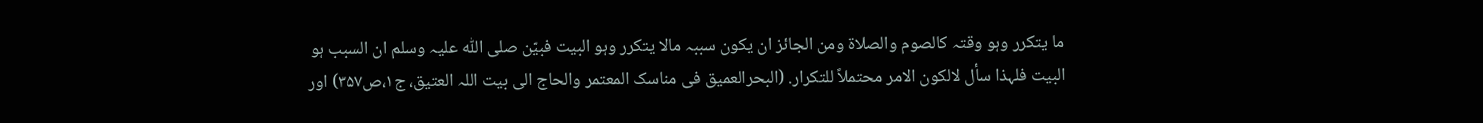ما یتکرر وہو وقتہ کالصوم والصلاة ومن الجائز ان یکون سببہ مالا یتکرر وہو البیت فبیّن صلی اللّٰہ علیہ وسلم ان السبب ہو البیت فلہذا سأل لالکون الامر محتملاً للتکرار. (البحرالعمیق فی مناسک المعتمر والحاج الی بیت اللہ العتیق، ج۱،ص۳۵۷) اور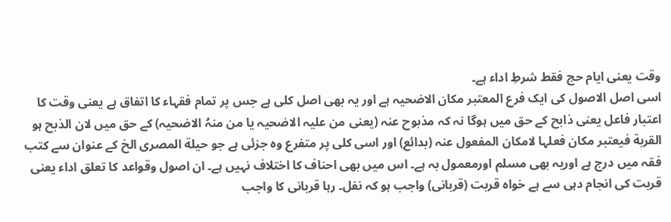وقت یعنی ایام حج فقط شرطِ اداء ہے۔
اسی اصل الاصول کی ایک فرع المعتبر مکان الاضحیہ ہے اور یہ بھی اصل کلی ہے جس پر تمام فقہاء کا اتفاق ہے یعنی وقت کا اعتبار فاعل یعنی ذابح کے حق میں ہوگا نہ کہ مذبوح عنہ (یعنی من علیہ الاضحیہ یا من منہُ الاضحیہ) کے حق میں لان الذبح ہو القربة فیعتبر مکان فعلہا لامکان المفعول عنہ (بدائع) اور اسی کلی پر متفرع وہ جزئی ہے جو حیلة المصری الخ کے عنوان سے کتب فقہ میں درج ہے اوریہ بھی مسلم اورمعمول بہ ہے۔ اس میں بھی احناف کا اختلاف نہیں ہے۔ ان اصول وقواعد کا تعلق اداء یعنی قربت کی انجام دہی سے ہے خواہ قربت (قربانی) واجب ہو کہ نفل۔ رہا قربانی کا واجب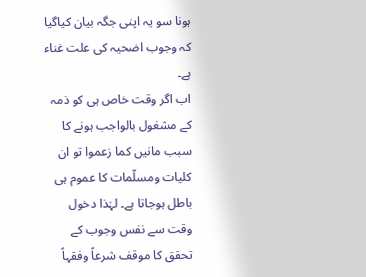ہونا سو یہ اپنی جگہ بیان کیاگیا کہ وجوب اضحیہ کی علت غناء ہے۔
اب اگر وقت خاص ہی کو ذمہ کے مشغول بالواجب ہونے کا سبب مانیں کما زعموا تو ان کلیات ومسلّمات کا عموم ہی باطل ہوجاتا ہے۔ لہٰذا دخول وقت سے نفس وجوب کے تحقق کا موقف شرعاً وفقہاً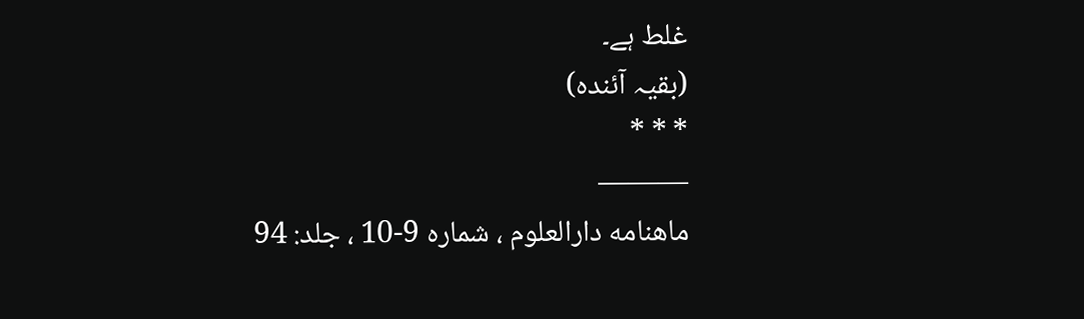غلط ہے۔
(بقیہ آئندہ)
* * *
———
ماهنامه دارالعلوم ، شماره 9-10 ، جلد: 94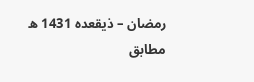رمضان – ذيقعده 1431 ھ مطابق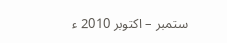ستمبر – اكتوبر 2010 ء